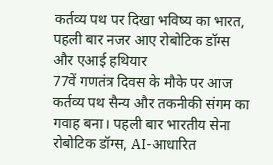कर्तव्य पथ पर दिखा भविष्य का भारत, पहली बार नजर आए रोबोटिक डॉग्स और एआई हथियार
77वें गणतंत्र दिवस के मौके पर आज कर्तव्य पथ सैन्य और तकनीकी संगम का गवाह बना। पहली बार भारतीय सेना रोबोटिक डॉग्स, AI-आधारित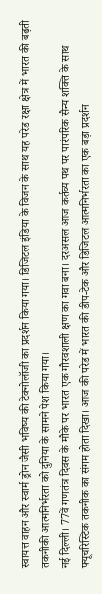स्वायत्त वाहन और स्वार्म ड्रोन जैसी भविष्य की टेक्नोलॉजी का प्रदर्शन किया गया। डिजिटल इंडिया के विजन के साथ यह परेड रक्षा क्षेत्र में भारत की बढ़ती तकनीकी आत्मनिर्भरता को दुनिया के सामने पेश किया गया।
नई दिल्ली। 77वें गणतंत्र दिवस के मौके पर भारत एक गौरवशाली क्षण का गवा बना। दरअसल आज कर्तव्य पथ पर पारंपरिक सैन्य शक्ति के साथ फ्यूचरिस्टिक तकनीक का संगम होता दिखा। आज की परेड में भारत की डीप-टेक और डिजिटल आत्मनिर्भरता का एक बड़ा प्रदर्शन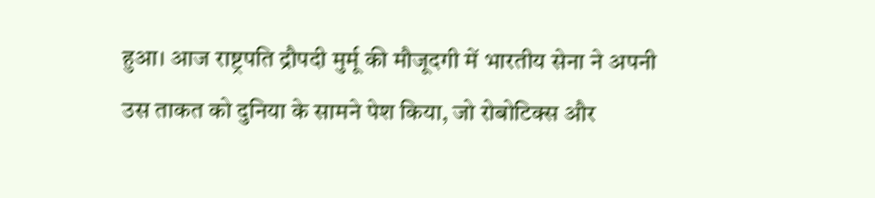हुआ। आज राष्ट्रपति द्रौपदी मुर्मू की मौजूदगी में भारतीय सेना ने अपनी उस ताकत को दुनिया के सामने पेश किया, जो रोबोटिक्स और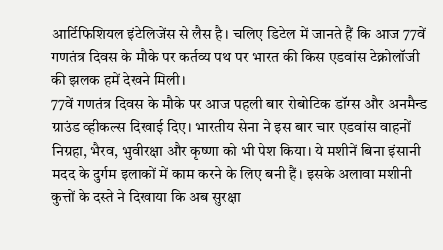आर्टिफिशियल इंटेलिजेंस से लैस है। चलिए डिटेल में जानते हैं कि आज 77वें गणतंत्र दिवस के मौके पर कर्तव्य पथ पर भारत की किस एडवांस टेक्नोलॉजी की झलक हमें देखने मिली।
77वें गणतंत्र दिवस के मौके पर आज पहली बार रोबोटिक डॉग्स और अनमैन्ड ग्राउंड व्हीकल्स दिखाई दिए। भारतीय सेना ने इस बार चार एडवांस वाहनों निग्रहा, भैरव, भुवीरक्षा और कृष्णा को भी पेश किया। ये मशीनें बिना इंसानी मदद के दुर्गम इलाकों में काम करने के लिए बनी हैं। इसके अलावा मशीनी कुत्तों के दस्ते ने दिखाया कि अब सुरक्षा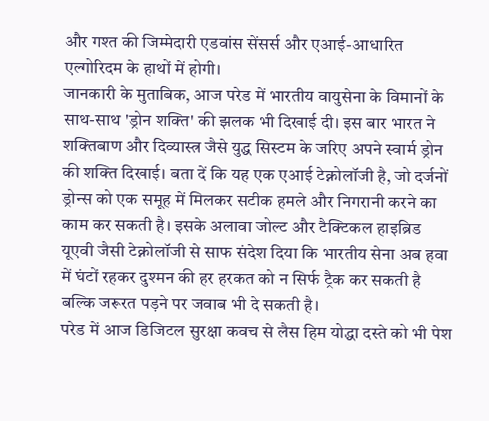और गश्त की जिम्मेदारी एडवांस सेंसर्स और एआई-आधारित एल्गोरिदम के हाथों में होगी।
जानकारी के मुताबिक, आज परेड में भारतीय वायुसेना के विमानों के साथ-साथ 'ड्रोन शक्ति' की झलक भी दिखाई दी। इस बार भारत ने शक्तिबाण और दिव्यास्त्र जैसे युद्ध सिस्टम के जरिए अपने स्वार्म ड्रोन की शक्ति दिखाई। बता दें कि यह एक एआई टेक्नोलॉजी है, जो दर्जनों ड्रोन्स को एक समूह में मिलकर सटीक हमले और निगरानी करने का काम कर सकती है। इसके अलावा जोल्ट और टैक्टिकल हाइब्रिड यूएवी जैसी टेक्नोलॉजी से साफ संदेश दिया कि भारतीय सेना अब हवा में घंटों रहकर दुश्मन की हर हरकत को न सिर्फ ट्रैक कर सकती है बल्कि जरूरत पड़ने पर जवाब भी दे सकती है।
परेड में आज डिजिटल सुरक्षा कवच से लैस हिम योद्धा दस्ते को भी पेश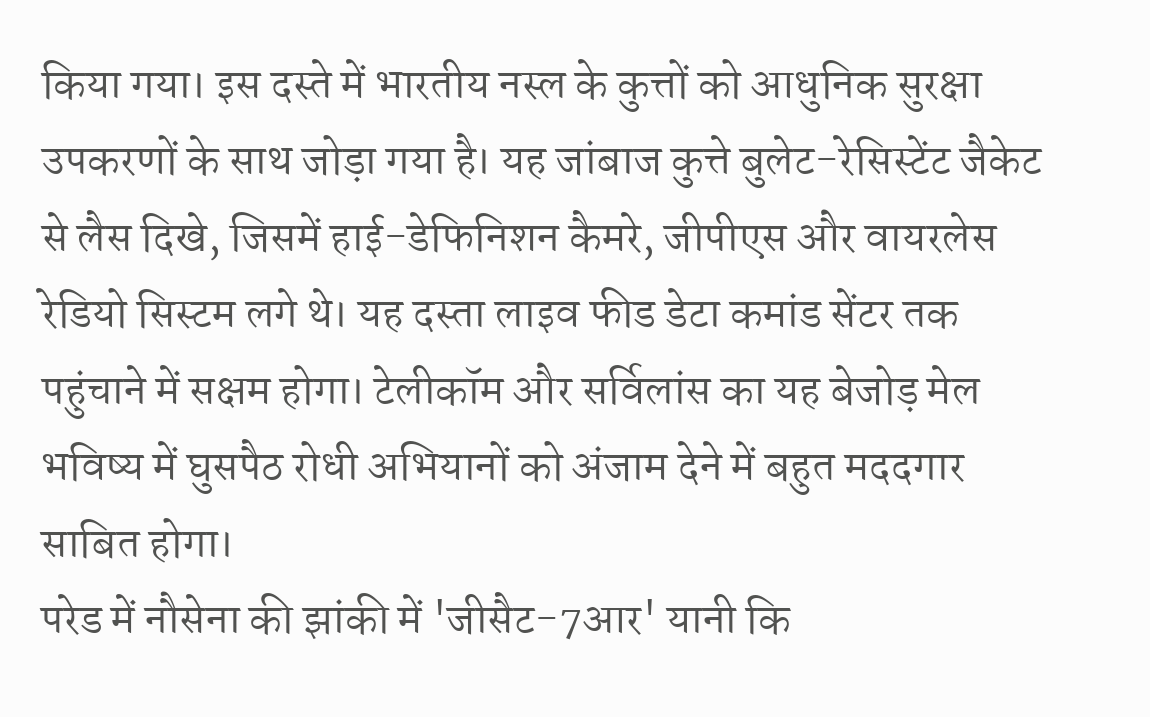किया गया। इस दस्ते में भारतीय नस्ल के कुत्तों को आधुनिक सुरक्षा उपकरणों के साथ जोड़ा गया है। यह जांबाज कुत्ते बुलेट-रेसिस्टेंट जैकेट से लैस दिखे, जिसमें हाई-डेफिनिशन कैमरे, जीपीएस और वायरलेस रेडियो सिस्टम लगे थे। यह दस्ता लाइव फीड डेटा कमांड सेंटर तक पहुंचाने में सक्षम होगा। टेलीकॉम और सर्विलांस का यह बेजोड़ मेल भविष्य में घुसपैठ रोधी अभियानों को अंजाम देने में बहुत मददगार साबित होगा।
परेड में नौसेना की झांकी में 'जीसैट-7आर' यानी कि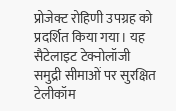प्रोजेक्ट रोहिणी उपग्रह को प्रदर्शित किया गया। यह सैटेलाइट टेक्नोलॉजी समुद्री सीमाओं पर सुरक्षित टेलीकॉम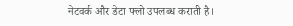नेटवर्क और डेटा फ्लो उपलब्ध कराती है।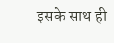इसके साथ ही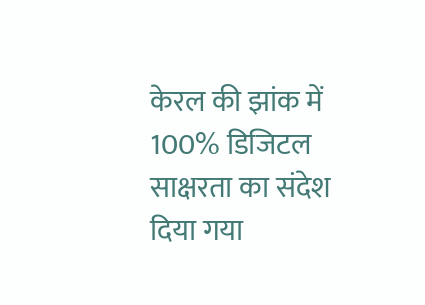केरल की झांक में 100% डिजिटल साक्षरता का संदेश दिया गया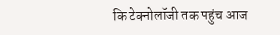कि टेक्नोलॉजी तक पहुंच आज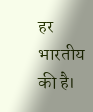हर भारतीय की है।